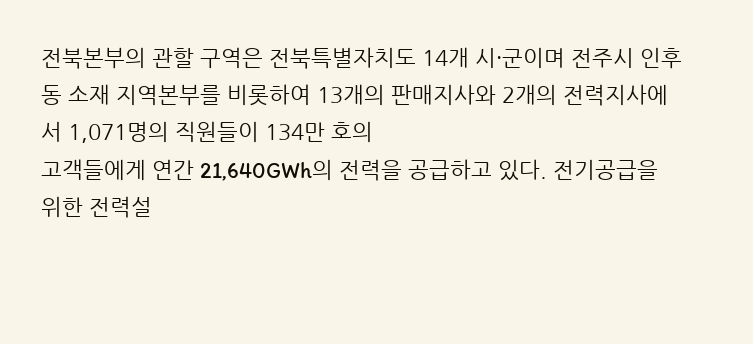전북본부의 관할 구역은 전북특별자치도 14개 시·군이며 전주시 인후동 소재 지역본부를 비롯하여 13개의 판매지사와 2개의 전력지사에서 1,071명의 직원들이 134만 호의
고객들에게 연간 21,640GWh의 전력을 공급하고 있다. 전기공급을 위한 전력설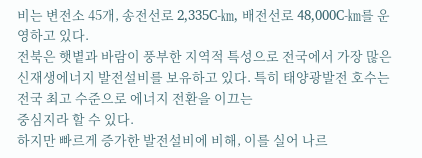비는 변전소 45개, 송전선로 2,335C-㎞, 배전선로 48,000C-㎞를 운영하고 있다.
전북은 햇볕과 바람이 풍부한 지역적 특성으로 전국에서 가장 많은 신재생에너지 발전설비를 보유하고 있다. 특히 태양광발전 호수는 전국 최고 수준으로 에너지 전환을 이끄는
중심지라 할 수 있다.
하지만 빠르게 증가한 발전설비에 비해, 이를 실어 나르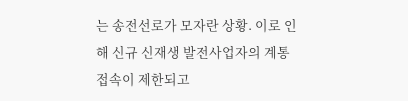는 송전선로가 모자란 상황. 이로 인해 신규 신재생 발전사업자의 계통접속이 제한되고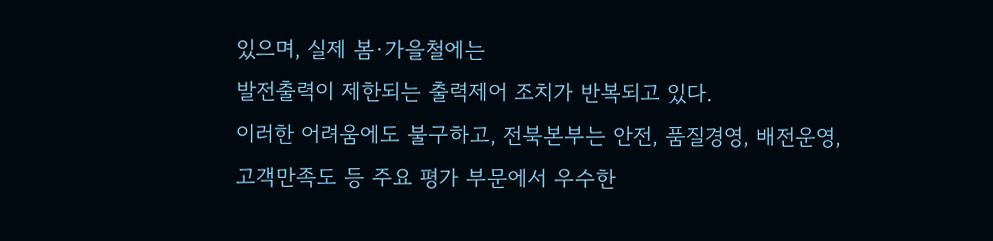있으며, 실제 봄·가을철에는
발전출력이 제한되는 출력제어 조치가 반복되고 있다.
이러한 어려움에도 불구하고, 전북본부는 안전, 품질경영, 배전운영, 고객만족도 등 주요 평가 부문에서 우수한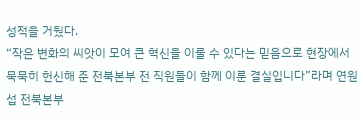성적을 거뒀다.
“작은 변화의 씨앗이 모여 큰 혁신을 이룰 수 있다는 믿음으로 현장에서 묵묵히 헌신해 준 전북본부 전 직원들이 함께 이룬 결실입니다”라며 연원섭 전북본부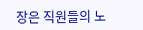장은 직원들의 노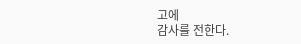고에
감사를 전한다.